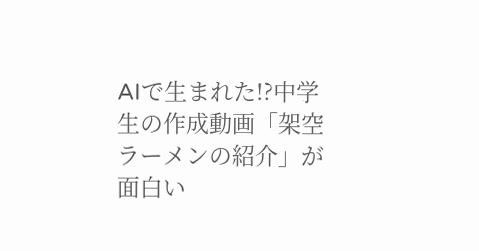AIで生まれた!?中学生の作成動画「架空ラーメンの紹介」が面白い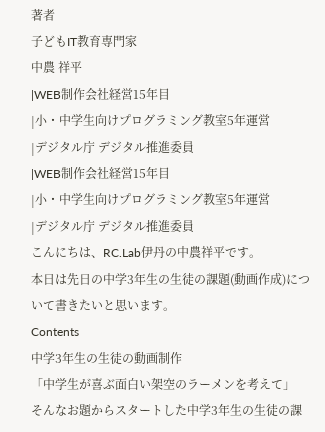著者
子どもIT教育専門家
中農 祥平
|WEB制作会社経営15年目
|小・中学生向けプログラミング教室5年運営
|デジタル庁 デジタル推進委員
|WEB制作会社経営15年目
|小・中学生向けプログラミング教室5年運営
|デジタル庁 デジタル推進委員
こんにちは、RC.Lab伊丹の中農祥平です。
本日は先日の中学3年生の生徒の課題(動画作成)について書きたいと思います。
Contents
中学3年生の生徒の動画制作
「中学生が喜ぶ面白い架空のラーメンを考えて」
そんなお題からスタートした中学3年生の生徒の課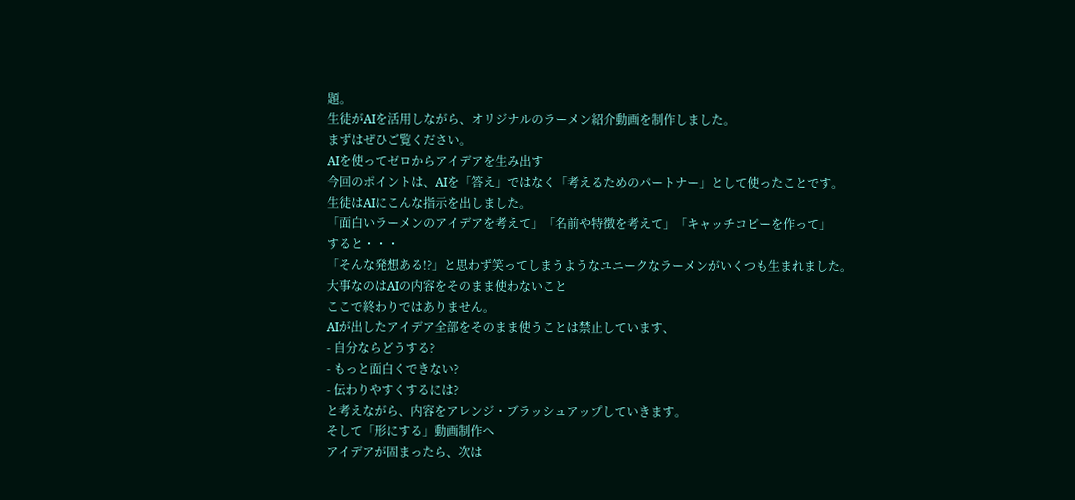題。
生徒がAIを活用しながら、オリジナルのラーメン紹介動画を制作しました。
まずはぜひご覧ください。
AIを使ってゼロからアイデアを生み出す
今回のポイントは、AIを「答え」ではなく「考えるためのパートナー」として使ったことです。
生徒はAIにこんな指示を出しました。
「面白いラーメンのアイデアを考えて」「名前や特徴を考えて」「キャッチコピーを作って」
すると・・・
「そんな発想ある!?」と思わず笑ってしまうようなユニークなラーメンがいくつも生まれました。
大事なのはAIの内容をそのまま使わないこと
ここで終わりではありません。
AIが出したアイデア全部をそのまま使うことは禁止しています、
- 自分ならどうする?
- もっと面白くできない?
- 伝わりやすくするには?
と考えながら、内容をアレンジ・ブラッシュアップしていきます。
そして「形にする」動画制作へ
アイデアが固まったら、次は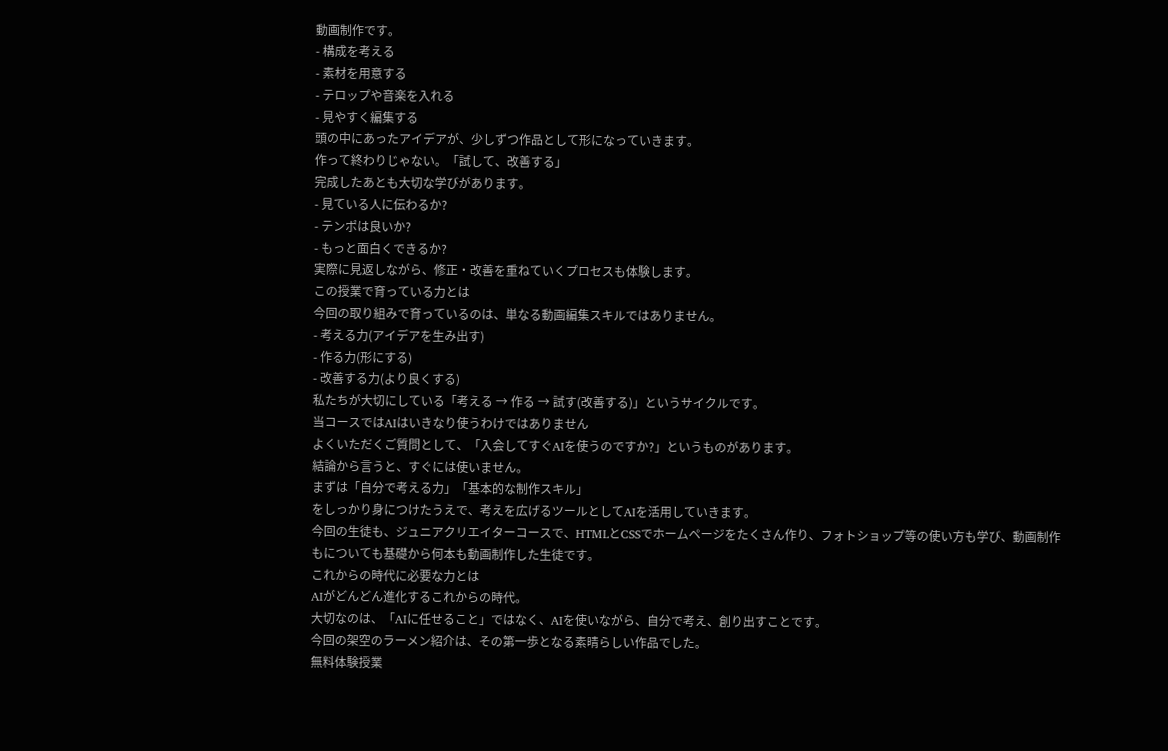動画制作です。
- 構成を考える
- 素材を用意する
- テロップや音楽を入れる
- 見やすく編集する
頭の中にあったアイデアが、少しずつ作品として形になっていきます。
作って終わりじゃない。「試して、改善する」
完成したあとも大切な学びがあります。
- 見ている人に伝わるか?
- テンポは良いか?
- もっと面白くできるか?
実際に見返しながら、修正・改善を重ねていくプロセスも体験します。
この授業で育っている力とは
今回の取り組みで育っているのは、単なる動画編集スキルではありません。
- 考える力(アイデアを生み出す)
- 作る力(形にする)
- 改善する力(より良くする)
私たちが大切にしている「考える → 作る → 試す(改善する)」というサイクルです。
当コースではAIはいきなり使うわけではありません
よくいただくご質問として、「入会してすぐAIを使うのですか?」というものがあります。
結論から言うと、すぐには使いません。
まずは「自分で考える力」「基本的な制作スキル」
をしっかり身につけたうえで、考えを広げるツールとしてAIを活用していきます。
今回の生徒も、ジュニアクリエイターコースで、HTMLとCSSでホームページをたくさん作り、フォトショップ等の使い方も学び、動画制作もについても基礎から何本も動画制作した生徒です。
これからの時代に必要な力とは
AIがどんどん進化するこれからの時代。
大切なのは、「AIに任せること」ではなく、AIを使いながら、自分で考え、創り出すことです。
今回の架空のラーメン紹介は、その第一歩となる素晴らしい作品でした。
無料体験授業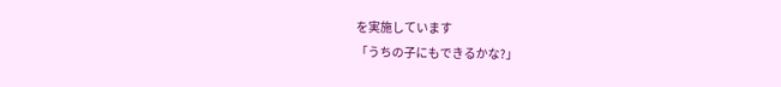を実施しています
「うちの子にもできるかな?」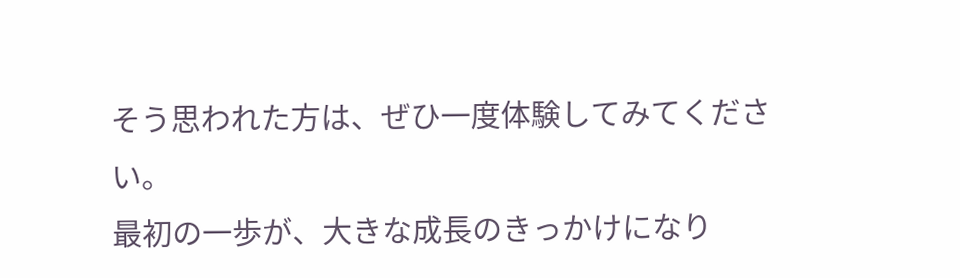そう思われた方は、ぜひ一度体験してみてください。
最初の一歩が、大きな成長のきっかけになり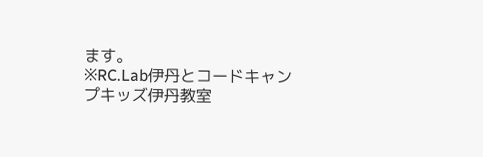ます。
※RC.Lab伊丹とコードキャンプキッズ伊丹教室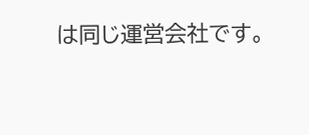は同じ運営会社です。